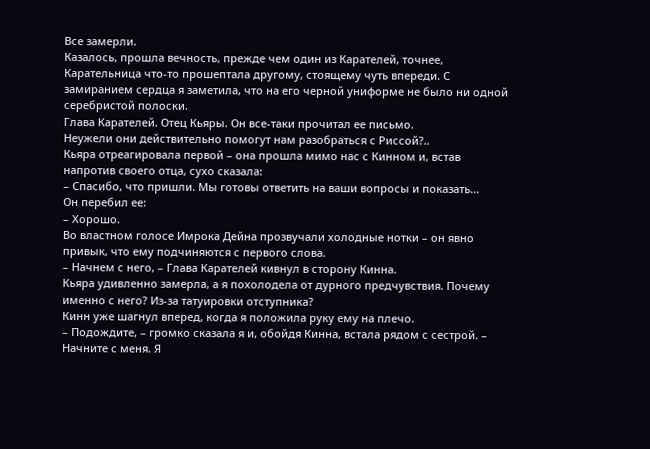Все замерли.
Казалось, прошла вечность, прежде чем один из Карателей, точнее, Карательница что-то прошептала другому, стоящему чуть впереди. С замиранием сердца я заметила, что на его черной униформе не было ни одной серебристой полоски.
Глава Карателей. Отец Кьяры. Он все-таки прочитал ее письмо.
Неужели они действительно помогут нам разобраться с Риссой?..
Кьяра отреагировала первой – она прошла мимо нас с Кинном и, встав напротив своего отца, сухо сказала:
– Спасибо, что пришли. Мы готовы ответить на ваши вопросы и показать…
Он перебил ее:
– Хорошо.
Во властном голосе Имрока Дейна прозвучали холодные нотки – он явно привык, что ему подчиняются с первого слова.
– Начнем с него, – Глава Карателей кивнул в сторону Кинна.
Кьяра удивленно замерла, а я похолодела от дурного предчувствия. Почему именно с него? Из-за татуировки отступника?
Кинн уже шагнул вперед, когда я положила руку ему на плечо.
– Подождите, – громко сказала я и, обойдя Кинна, встала рядом с сестрой. – Начните с меня. Я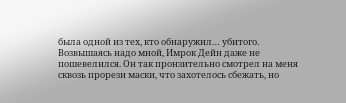была одной из тех, кто обнаружил… убитого.
Возвышаясь надо мной, Имрок Дейн даже не пошевелился. Он так пронзительно смотрел на меня сквозь прорези маски, что захотелось сбежать, но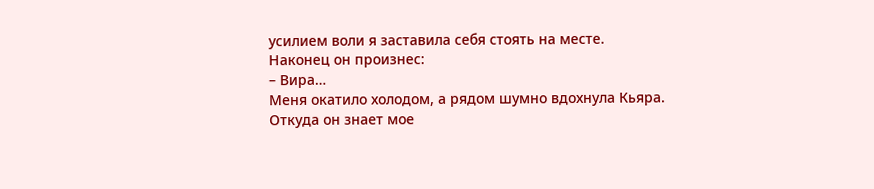усилием воли я заставила себя стоять на месте.
Наконец он произнес:
– Вира…
Меня окатило холодом, а рядом шумно вдохнула Кьяра. Откуда он знает мое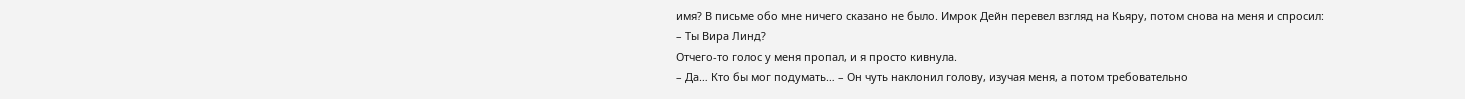имя? В письме обо мне ничего сказано не было. Имрок Дейн перевел взгляд на Кьяру, потом снова на меня и спросил:
– Ты Вира Линд?
Отчего-то голос у меня пропал, и я просто кивнула.
– Да… Кто бы мог подумать… – Он чуть наклонил голову, изучая меня, а потом требовательно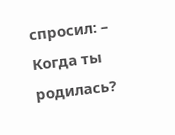спросил: – Когда ты родилась?